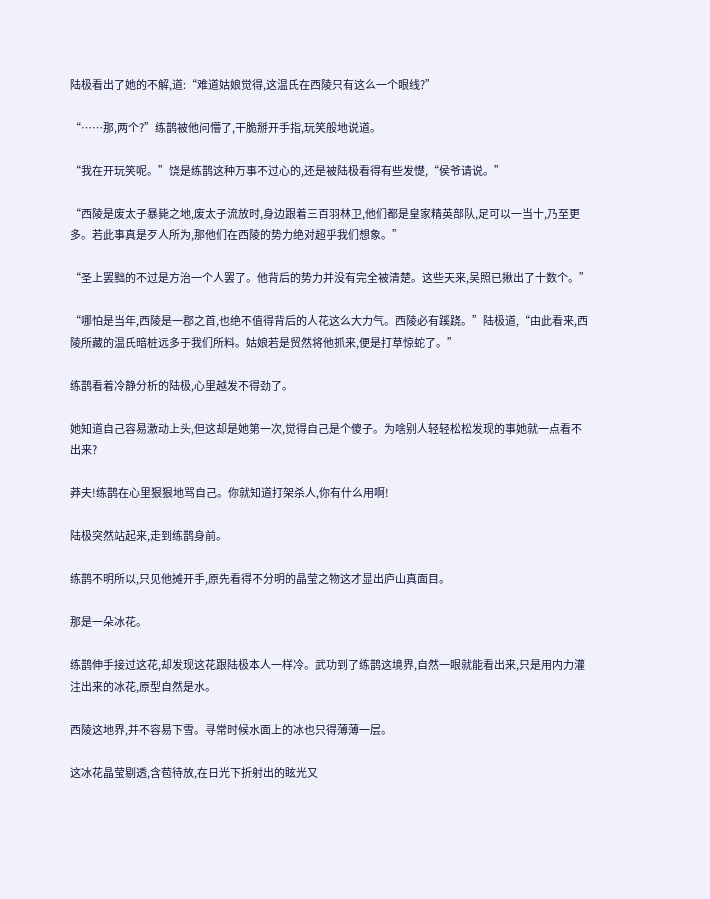陆极看出了她的不解,道:“难道姑娘觉得,这温氏在西陵只有这么一个眼线?”

“……那,两个?”练鹊被他问懵了,干脆掰开手指,玩笑般地说道。

“我在开玩笑呢。”饶是练鹊这种万事不过心的,还是被陆极看得有些发憷,“侯爷请说。”

“西陵是废太子暴毙之地,废太子流放时,身边跟着三百羽林卫,他们都是皇家精英部队,足可以一当十,乃至更多。若此事真是歹人所为,那他们在西陵的势力绝对超乎我们想象。”

“圣上罢黜的不过是方治一个人罢了。他背后的势力并没有完全被清楚。这些天来,吴照已揪出了十数个。”

“哪怕是当年,西陵是一郡之首,也绝不值得背后的人花这么大力气。西陵必有蹊跷。”陆极道,“由此看来,西陵所藏的温氏暗桩远多于我们所料。姑娘若是贸然将他抓来,便是打草惊蛇了。”

练鹊看着冷静分析的陆极,心里越发不得劲了。

她知道自己容易激动上头,但这却是她第一次,觉得自己是个傻子。为啥别人轻轻松松发现的事她就一点看不出来?

莽夫!练鹊在心里狠狠地骂自己。你就知道打架杀人,你有什么用啊!

陆极突然站起来,走到练鹊身前。

练鹊不明所以,只见他摊开手,原先看得不分明的晶莹之物这才显出庐山真面目。

那是一朵冰花。

练鹊伸手接过这花,却发现这花跟陆极本人一样冷。武功到了练鹊这境界,自然一眼就能看出来,只是用内力灌注出来的冰花,原型自然是水。

西陵这地界,并不容易下雪。寻常时候水面上的冰也只得薄薄一层。

这冰花晶莹剔透,含苞待放,在日光下折射出的眩光又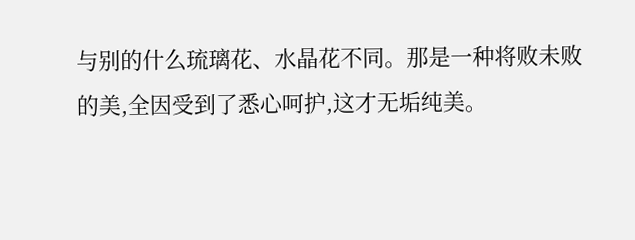与别的什么琉璃花、水晶花不同。那是一种将败未败的美,全因受到了悉心呵护,这才无垢纯美。